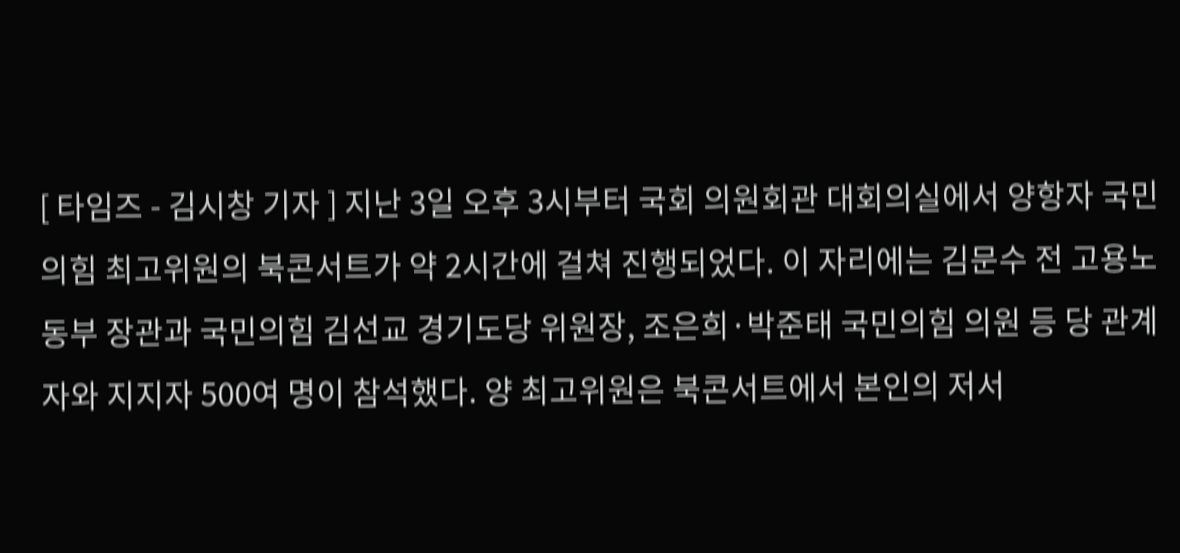[ 타임즈 - 김시창 기자 ] 지난 3일 오후 3시부터 국회 의원회관 대회의실에서 양항자 국민의힘 최고위원의 북콘서트가 약 2시간에 걸쳐 진행되었다. 이 자리에는 김문수 전 고용노동부 장관과 국민의힘 김선교 경기도당 위원장, 조은희·박준태 국민의힘 의원 등 당 관계자와 지지자 500여 명이 참석했다. 양 최고위원은 북콘서트에서 본인의 저서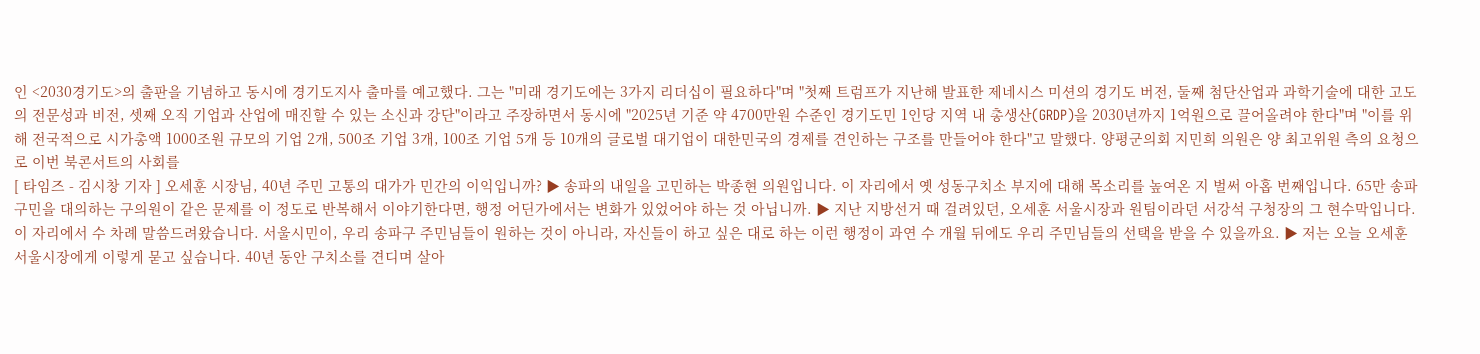인 <2030경기도>의 출판을 기념하고 동시에 경기도지사 출마를 예고했다. 그는 "미래 경기도에는 3가지 리더십이 필요하다"며 "첫째 트럼프가 지난해 발표한 제네시스 미션의 경기도 버전, 둘째 첨단산업과 과학기술에 대한 고도의 전문성과 비전, 셋째 오직 기업과 산업에 매진할 수 있는 소신과 강단"이라고 주장하면서 동시에 "2025년 기준 약 4700만원 수준인 경기도민 1인당 지역 내 총생산(GRDP)을 2030년까지 1억원으로 끌어올려야 한다"며 "이를 위해 전국적으로 시가총액 1000조원 규모의 기업 2개, 500조 기업 3개, 100조 기업 5개 등 10개의 글로벌 대기업이 대한민국의 경제를 견인하는 구조를 만들어야 한다"고 말했다. 양평군의회 지민희 의원은 양 최고위원 측의 요청으로 이번 북콘서트의 사회를
[ 타임즈 - 김시창 기자 ] 오세훈 시장님, 40년 주민 고통의 대가가 민간의 이익입니까? ▶ 송파의 내일을 고민하는 박종현 의원입니다. 이 자리에서 옛 성동구치소 부지에 대해 목소리를 높여온 지 벌써 아홉 번째입니다. 65만 송파구민을 대의하는 구의원이 같은 문제를 이 정도로 반복해서 이야기한다면, 행정 어딘가에서는 변화가 있었어야 하는 것 아닙니까. ▶ 지난 지방선거 때 걸려있던, 오세훈 서울시장과 원팀이라던 서강석 구청장의 그 현수막입니다. 이 자리에서 수 차례 말씀드려왔습니다. 서울시민이, 우리 송파구 주민님들이 원하는 것이 아니라, 자신들이 하고 싶은 대로 하는 이런 행정이 과연 수 개월 뒤에도 우리 주민님들의 선택을 받을 수 있을까요. ▶ 저는 오늘 오세훈 서울시장에게 이렇게 묻고 싶습니다. 40년 동안 구치소를 견디며 살아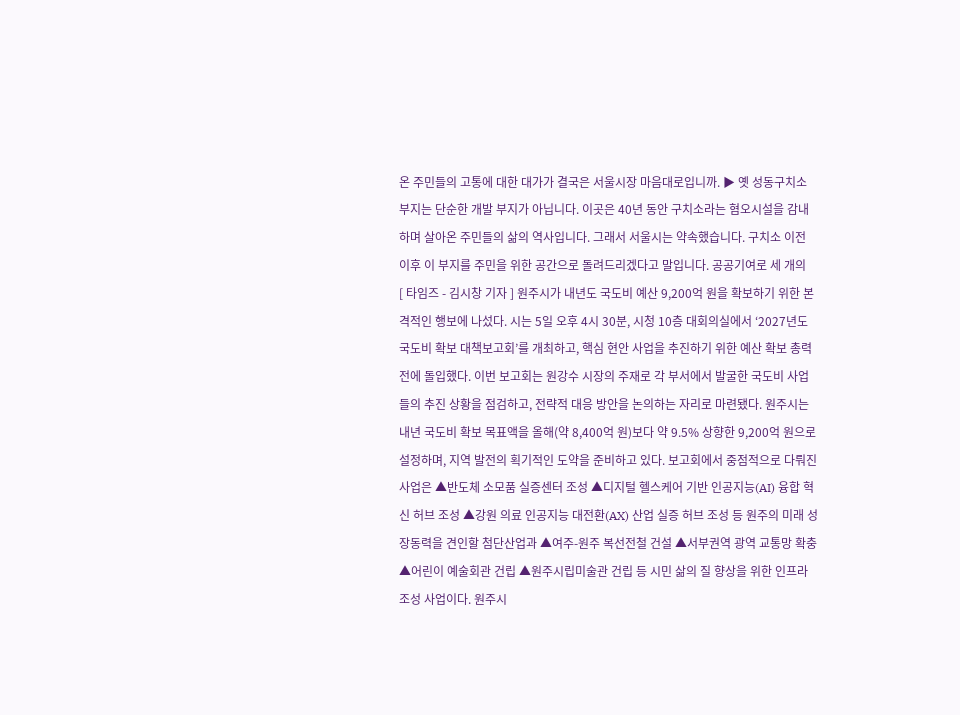온 주민들의 고통에 대한 대가가 결국은 서울시장 마음대로입니까. ▶ 옛 성동구치소 부지는 단순한 개발 부지가 아닙니다. 이곳은 40년 동안 구치소라는 혐오시설을 감내하며 살아온 주민들의 삶의 역사입니다. 그래서 서울시는 약속했습니다. 구치소 이전 이후 이 부지를 주민을 위한 공간으로 돌려드리겠다고 말입니다. 공공기여로 세 개의
[ 타임즈 - 김시창 기자 ] 원주시가 내년도 국도비 예산 9,200억 원을 확보하기 위한 본격적인 행보에 나섰다. 시는 5일 오후 4시 30분, 시청 10층 대회의실에서 ‘2027년도 국도비 확보 대책보고회’를 개최하고, 핵심 현안 사업을 추진하기 위한 예산 확보 총력전에 돌입했다. 이번 보고회는 원강수 시장의 주재로 각 부서에서 발굴한 국도비 사업들의 추진 상황을 점검하고, 전략적 대응 방안을 논의하는 자리로 마련됐다. 원주시는 내년 국도비 확보 목표액을 올해(약 8,400억 원)보다 약 9.5% 상향한 9,200억 원으로 설정하며, 지역 발전의 획기적인 도약을 준비하고 있다. 보고회에서 중점적으로 다뤄진 사업은 ▲반도체 소모품 실증센터 조성 ▲디지털 헬스케어 기반 인공지능(AI) 융합 혁신 허브 조성 ▲강원 의료 인공지능 대전환(AX) 산업 실증 허브 조성 등 원주의 미래 성장동력을 견인할 첨단산업과 ▲여주-원주 복선전철 건설 ▲서부권역 광역 교통망 확충 ▲어린이 예술회관 건립 ▲원주시립미술관 건립 등 시민 삶의 질 향상을 위한 인프라 조성 사업이다. 원주시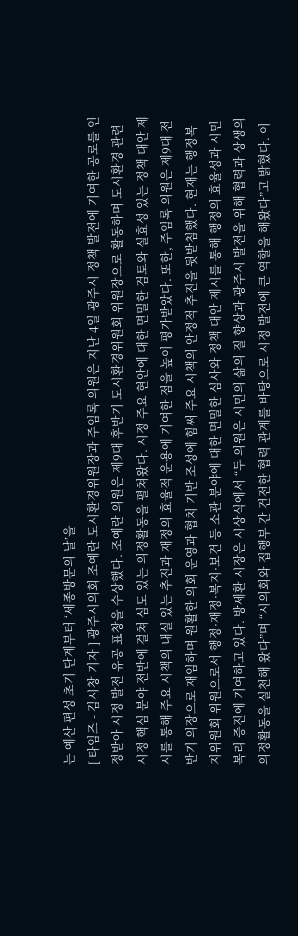는 예산 편성 초기 단계부터 ‘세종방문의 날’을
[ 타임즈 - 김시창 기자 ] 광주시의회 조예란 도시환경위원장과 주임록 의원은 지난 4일 광주시 정책 발전에 기여한 공로를 인정받아 시정 발전 유공 표창을 수상했다. 조예란 의원은 제9대 후반기 도시환경위원회 위원장으로 활동하며 도시환경 관련 시정 핵심 분야 전반에 걸쳐 심도 있는 의정활동을 펼쳐왔다. 시정 주요 현안에 대한 면밀한 검토와 실효성 있는 정책 대안 제시를 통해 주요 시책의 내실 있는 추진과 재정의 효율적 운용에 기여한 점을 높이 평가받았다. 또한, 주임록 의원은 제9대 전반기 의장으로 재임하며 원활한 의회 운영과 협치 기반 조성에 힘써 주요 시책의 안정적 추진을 뒷받침했다. 현재는 행정복지위원회 위원으로서 행정·재정·복지·보건 등 소관 분야에 대한 면밀한 심사와 정책 대안 제시를 통해 행정의 효율성과 시민 복리 증진에 기여하고 있다. 방세환 시장은 시상식에서 “두 의원은 시민의 삶의 질 향상과 광주시 발전을 위해 협력과 상생의 의정활동을 실천해 왔다”며 “시의회와 집행부 간 건전한 협력 관계를 바탕으로 시정 발전에 큰 역할을 해왔다”고 밝혔다. 이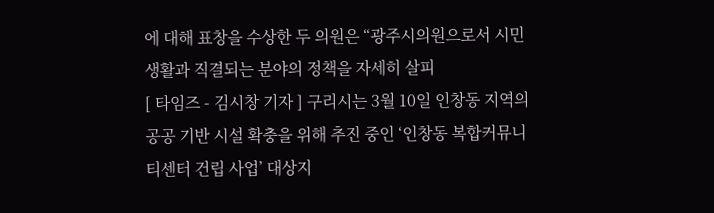에 대해 표창을 수상한 두 의원은 “광주시의원으로서 시민 생활과 직결되는 분야의 정책을 자세히 살피
[ 타임즈 - 김시창 기자 ] 구리시는 3월 10일 인창동 지역의 공공 기반 시설 확충을 위해 추진 중인 ‘인창동 복합커뮤니티센터 건립 사업’ 대상지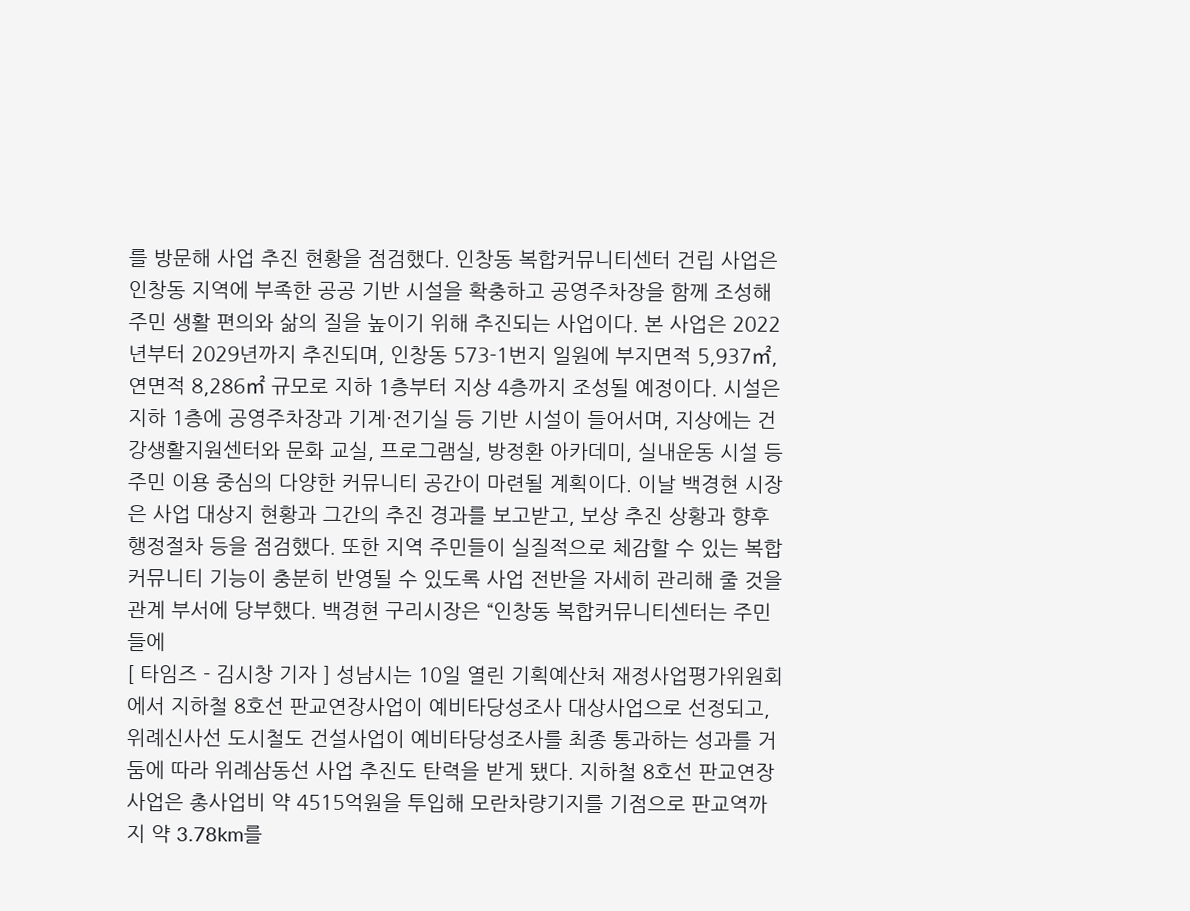를 방문해 사업 추진 현황을 점검했다. 인창동 복합커뮤니티센터 건립 사업은 인창동 지역에 부족한 공공 기반 시설을 확충하고 공영주차장을 함께 조성해 주민 생활 편의와 삶의 질을 높이기 위해 추진되는 사업이다. 본 사업은 2022년부터 2029년까지 추진되며, 인창동 573-1번지 일원에 부지면적 5,937㎡, 연면적 8,286㎡ 규모로 지하 1층부터 지상 4층까지 조성될 예정이다. 시설은 지하 1층에 공영주차장과 기계·전기실 등 기반 시설이 들어서며, 지상에는 건강생활지원센터와 문화 교실, 프로그램실, 방정환 아카데미, 실내운동 시설 등 주민 이용 중심의 다양한 커뮤니티 공간이 마련될 계획이다. 이날 백경현 시장은 사업 대상지 현황과 그간의 추진 경과를 보고받고, 보상 추진 상황과 향후 행정절차 등을 점검했다. 또한 지역 주민들이 실질적으로 체감할 수 있는 복합 커뮤니티 기능이 충분히 반영될 수 있도록 사업 전반을 자세히 관리해 줄 것을 관계 부서에 당부했다. 백경현 구리시장은 “인창동 복합커뮤니티센터는 주민들에
[ 타임즈 - 김시창 기자 ] 성남시는 10일 열린 기획예산처 재정사업평가위원회에서 지하철 8호선 판교연장사업이 예비타당성조사 대상사업으로 선정되고, 위례신사선 도시철도 건설사업이 예비타당성조사를 최종 통과하는 성과를 거둠에 따라 위례삼동선 사업 추진도 탄력을 받게 됐다. 지하철 8호선 판교연장사업은 총사업비 약 4515억원을 투입해 모란차량기지를 기점으로 판교역까지 약 3.78km를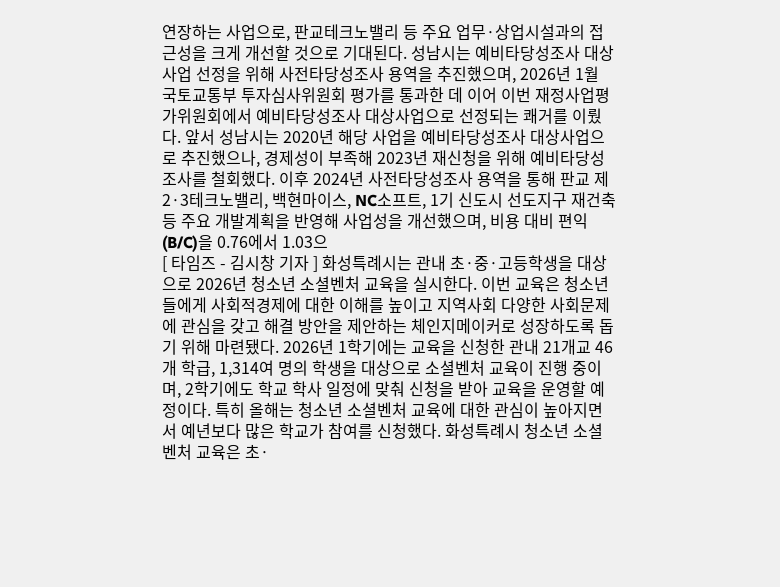연장하는 사업으로, 판교테크노밸리 등 주요 업무·상업시설과의 접근성을 크게 개선할 것으로 기대된다. 성남시는 예비타당성조사 대상사업 선정을 위해 사전타당성조사 용역을 추진했으며, 2026년 1월 국토교통부 투자심사위원회 평가를 통과한 데 이어 이번 재정사업평가위원회에서 예비타당성조사 대상사업으로 선정되는 쾌거를 이뤘다. 앞서 성남시는 2020년 해당 사업을 예비타당성조사 대상사업으로 추진했으나, 경제성이 부족해 2023년 재신청을 위해 예비타당성조사를 철회했다. 이후 2024년 사전타당성조사 용역을 통해 판교 제2·3테크노밸리, 백현마이스, NC소프트, 1기 신도시 선도지구 재건축 등 주요 개발계획을 반영해 사업성을 개선했으며, 비용 대비 편익(B/C)을 0.76에서 1.03으
[ 타임즈 - 김시창 기자 ] 화성특례시는 관내 초·중·고등학생을 대상으로 2026년 청소년 소셜벤처 교육을 실시한다. 이번 교육은 청소년들에게 사회적경제에 대한 이해를 높이고 지역사회 다양한 사회문제에 관심을 갖고 해결 방안을 제안하는 체인지메이커로 성장하도록 돕기 위해 마련됐다. 2026년 1학기에는 교육을 신청한 관내 21개교 46개 학급, 1,314여 명의 학생을 대상으로 소셜벤처 교육이 진행 중이며, 2학기에도 학교 학사 일정에 맞춰 신청을 받아 교육을 운영할 예정이다. 특히 올해는 청소년 소셜벤처 교육에 대한 관심이 높아지면서 예년보다 많은 학교가 참여를 신청했다. 화성특례시 청소년 소셜벤처 교육은 초·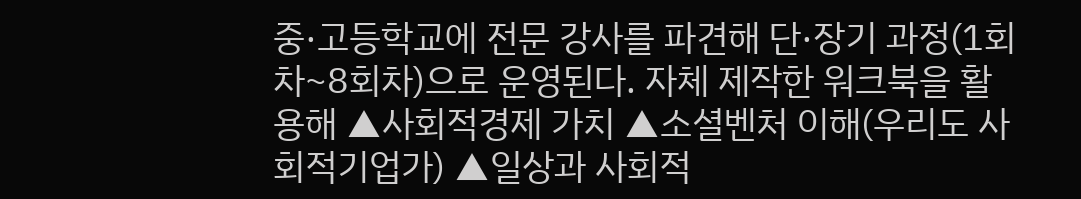중·고등학교에 전문 강사를 파견해 단·장기 과정(1회차~8회차)으로 운영된다. 자체 제작한 워크북을 활용해 ▲사회적경제 가치 ▲소셜벤처 이해(우리도 사회적기업가) ▲일상과 사회적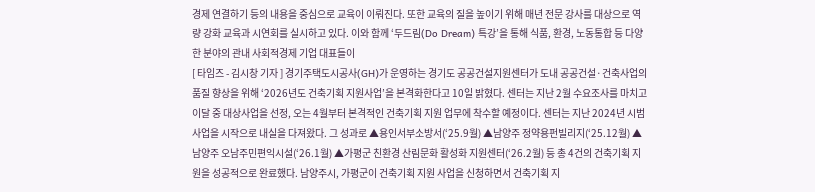경제 연결하기 등의 내용을 중심으로 교육이 이뤄진다. 또한 교육의 질을 높이기 위해 매년 전문 강사를 대상으로 역량 강화 교육과 시연회를 실시하고 있다. 이와 함께 ‘두드림(Do Dream) 특강’을 통해 식품, 환경, 노동통합 등 다양한 분야의 관내 사회적경제 기업 대표들이
[ 타임즈 - 김시창 기자 ] 경기주택도시공사(GH)가 운영하는 경기도 공공건설지원센터가 도내 공공건설·건축사업의 품질 향상을 위해 ‘2026년도 건축기획 지원사업’을 본격화한다고 10일 밝혔다. 센터는 지난 2월 수요조사를 마치고 이달 중 대상사업을 선정, 오는 4월부터 본격적인 건축기획 지원 업무에 착수할 예정이다. 센터는 지난 2024년 시범 사업을 시작으로 내실을 다져왔다. 그 성과로 ▲용인서부소방서(‘25.9월) ▲남양주 정약용펀빌리지(‘25.12월) ▲남양주 오남주민편익시설(‘26.1월) ▲가평군 친환경 산림문화 활성화 지원센터(‘26.2월) 등 총 4건의 건축기획 지원을 성공적으로 완료했다. 남양주시, 가평군이 건축기획 지원 사업을 신청하면서 건축기획 지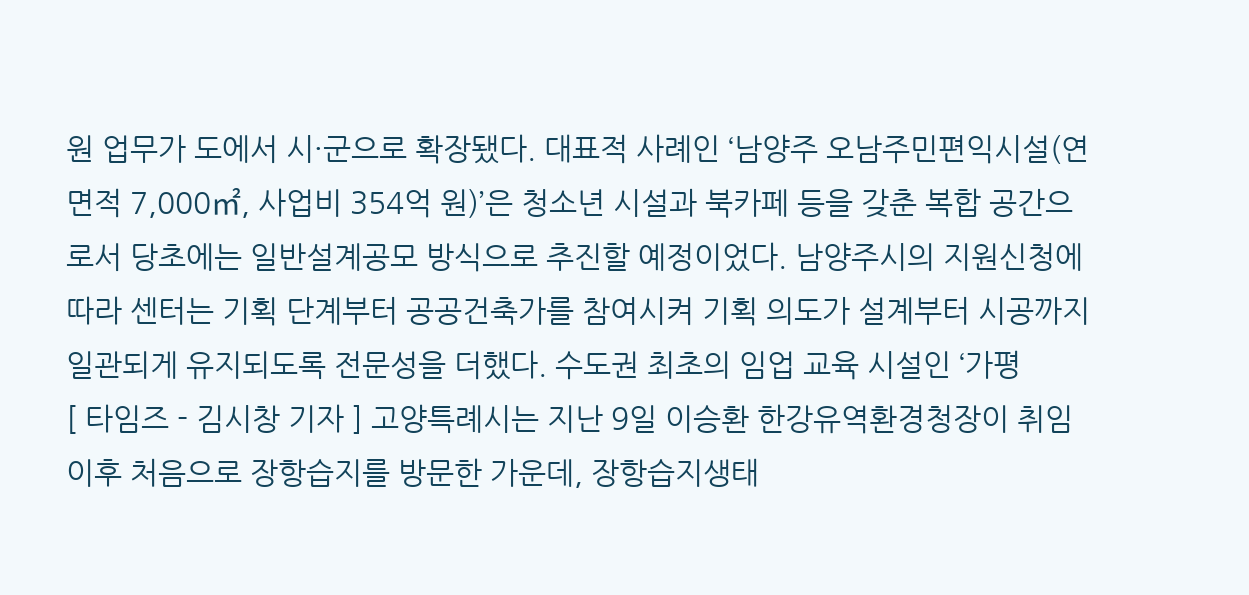원 업무가 도에서 시·군으로 확장됐다. 대표적 사례인 ‘남양주 오남주민편익시설(연면적 7,000㎡, 사업비 354억 원)’은 청소년 시설과 북카페 등을 갖춘 복합 공간으로서 당초에는 일반설계공모 방식으로 추진할 예정이었다. 남양주시의 지원신청에 따라 센터는 기획 단계부터 공공건축가를 참여시켜 기획 의도가 설계부터 시공까지 일관되게 유지되도록 전문성을 더했다. 수도권 최초의 임업 교육 시설인 ‘가평
[ 타임즈 - 김시창 기자 ] 고양특례시는 지난 9일 이승환 한강유역환경청장이 취임 이후 처음으로 장항습지를 방문한 가운데, 장항습지생태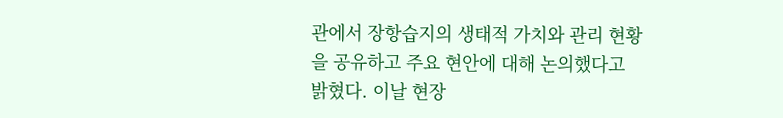관에서 장항습지의 생태적 가치와 관리 현황을 공유하고 주요 현안에 대해 논의했다고 밝혔다. 이날 현장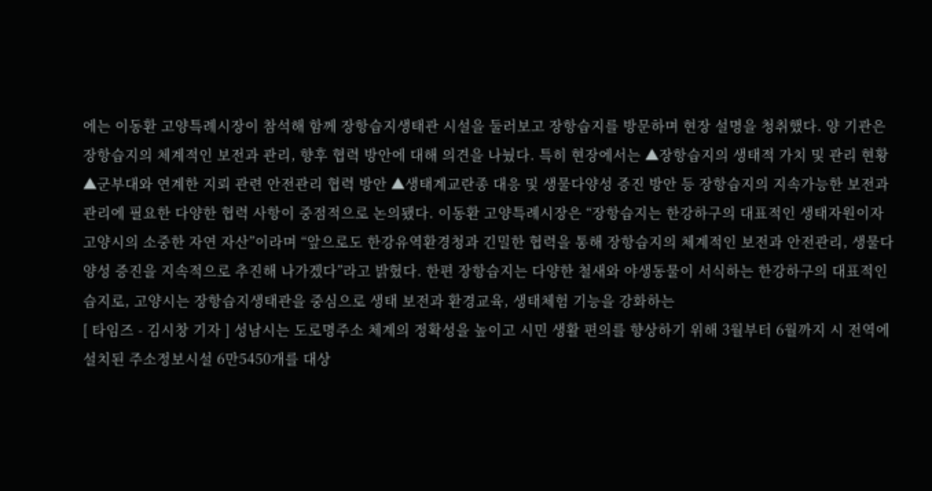에는 이동환 고양특례시장이 참석해 함께 장항습지생태관 시설을 둘러보고 장항습지를 방문하며 현장 설명을 청취했다. 양 기관은 장항습지의 체계적인 보전과 관리, 향후 협력 방안에 대해 의견을 나눴다. 특히 현장에서는 ▲장항습지의 생태적 가치 및 관리 현황 ▲군부대와 연계한 지뢰 관련 안전관리 협력 방안 ▲생태계교란종 대응 및 생물다양성 증진 방안 등 장항습지의 지속가능한 보전과 관리에 필요한 다양한 협력 사항이 중점적으로 논의됐다. 이동환 고양특례시장은 “장항습지는 한강하구의 대표적인 생태자원이자 고양시의 소중한 자연 자산”이라며 “앞으로도 한강유역환경청과 긴밀한 협력을 통해 장항습지의 체계적인 보전과 안전관리, 생물다양성 증진을 지속적으로 추진해 나가겠다”라고 밝혔다. 한편 장항습지는 다양한 철새와 야생동물이 서식하는 한강하구의 대표적인 습지로, 고양시는 장항습지생태관을 중심으로 생태 보전과 환경교육, 생태체험 기능을 강화하는
[ 타임즈 - 김시창 기자 ] 성남시는 도로명주소 체계의 정확성을 높이고 시민 생활 편의를 향상하기 위해 3월부터 6월까지 시 전역에 설치된 주소정보시설 6만5450개를 대상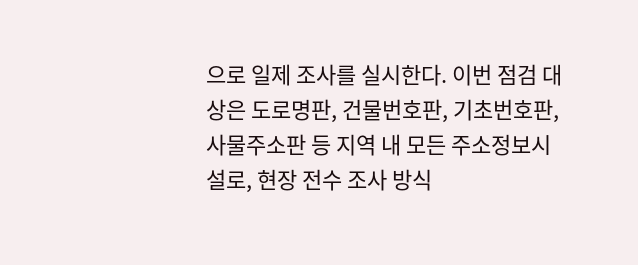으로 일제 조사를 실시한다. 이번 점검 대상은 도로명판, 건물번호판, 기초번호판, 사물주소판 등 지역 내 모든 주소정보시설로, 현장 전수 조사 방식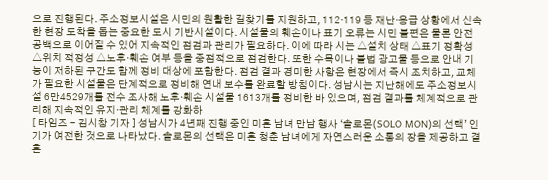으로 진행된다. 주소정보시설은 시민의 원활한 길찾기를 지원하고, 112·119 등 재난·응급 상황에서 신속한 현장 도착을 돕는 중요한 도시 기반시설이다. 시설물의 훼손이나 표기 오류는 시민 불편은 물론 안전 공백으로 이어질 수 있어 지속적인 점검과 관리가 필요하다. 이에 따라 시는 △설치 상태 △표기 정확성 △위치 적정성 △노후·훼손 여부 등을 중점적으로 점검한다. 또한 수목이나 불법 광고물 등으로 안내 기능이 저하된 구간도 함께 정비 대상에 포함한다. 점검 결과 경미한 사항은 현장에서 즉시 조치하고, 교체가 필요한 시설물은 단계적으로 정비해 연내 보수를 완료할 방침이다. 성남시는 지난해에도 주소정보시설 6만4529개를 전수 조사해 노후·훼손 시설물 1613개를 정비한 바 있으며, 점검 결과를 체계적으로 관리해 지속적인 유지·관리 체계를 강화하
[ 타임즈 - 김시창 기자 ] 성남시가 4년째 진행 중인 미혼 남녀 만남 행사 ‘솔로몬(SOLO MON)의 선택’ 인기가 여전한 것으로 나타났다. 솔로몬의 선택은 미혼 청춘 남녀에게 자연스러운 소통의 장을 제공하고 결혼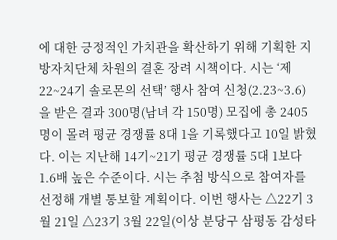에 대한 긍정적인 가치관을 확산하기 위해 기획한 지방자치단체 차원의 결혼 장려 시책이다. 시는 ‘제22~24기 솔로몬의 선택’ 행사 참여 신청(2.23~3.6)을 받은 결과 300명(남녀 각 150명) 모집에 총 2405명이 몰려 평균 경쟁률 8대 1을 기록했다고 10일 밝혔다. 이는 지난해 14기~21기 평균 경쟁률 5대 1보다 1.6배 높은 수준이다. 시는 추첨 방식으로 참여자를 선정해 개별 통보할 계획이다. 이번 행사는 △22기 3월 21일 △23기 3월 22일(이상 분당구 삼평동 감성타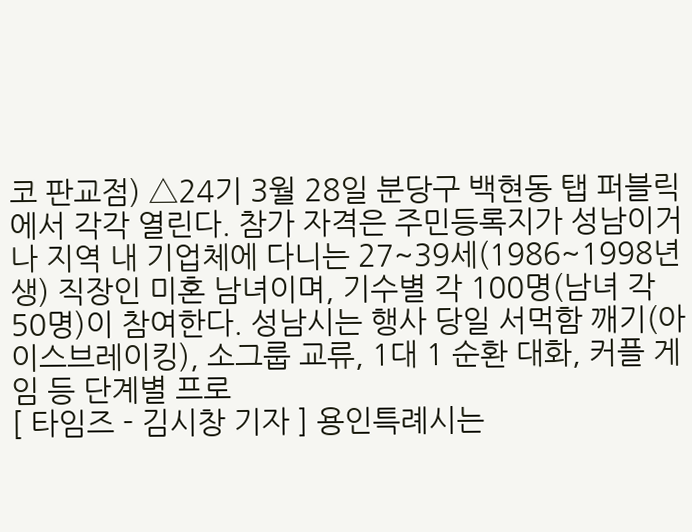코 판교점) △24기 3월 28일 분당구 백현동 탭 퍼블릭에서 각각 열린다. 참가 자격은 주민등록지가 성남이거나 지역 내 기업체에 다니는 27~39세(1986~1998년생) 직장인 미혼 남녀이며, 기수별 각 100명(남녀 각 50명)이 참여한다. 성남시는 행사 당일 서먹함 깨기(아이스브레이킹), 소그룹 교류, 1대 1 순환 대화, 커플 게임 등 단계별 프로
[ 타임즈 - 김시창 기자 ] 용인특례시는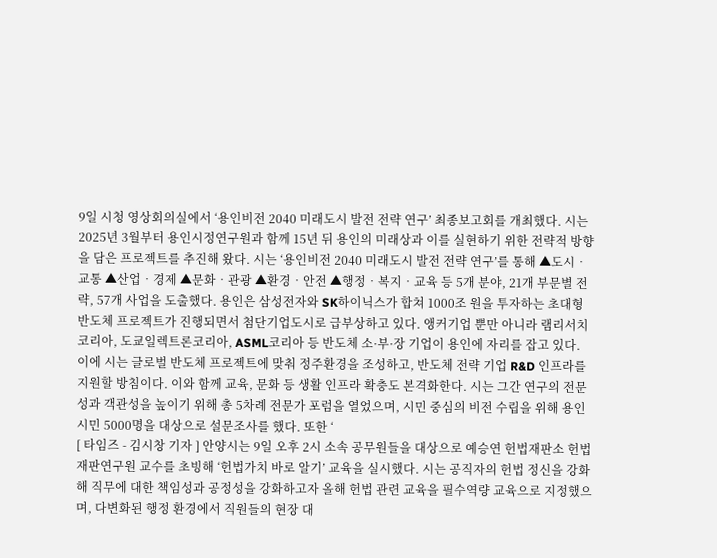9일 시청 영상회의실에서 ‘용인비전 2040 미래도시 발전 전략 연구’ 최종보고회를 개최했다. 시는 2025년 3월부터 용인시정연구원과 함께 15년 뒤 용인의 미래상과 이를 실현하기 위한 전략적 방향을 담은 프로젝트를 추진해 왔다. 시는 ‘용인비전 2040 미래도시 발전 전략 연구’를 통해 ▲도시‧교통 ▲산업‧경제 ▲문화‧관광 ▲환경‧안전 ▲행정‧복지‧교육 등 5개 분야, 21개 부문별 전략, 57개 사업을 도출했다. 용인은 삼성전자와 SK하이닉스가 합쳐 1000조 원을 투자하는 초대형 반도체 프로젝트가 진행되면서 첨단기업도시로 급부상하고 있다. 앵커기업 뿐만 아니라 램리서치코리아, 도쿄일렉트론코리아, ASML코리아 등 반도체 소·부·장 기업이 용인에 자리를 잡고 있다. 이에 시는 글로벌 반도체 프로젝트에 맞춰 정주환경을 조성하고, 반도체 전략 기업 R&D 인프라를 지원할 방침이다. 이와 함께 교육, 문화 등 생활 인프라 확충도 본격화한다. 시는 그간 연구의 전문성과 객관성을 높이기 위해 총 5차례 전문가 포럼을 열었으며, 시민 중심의 비전 수립을 위해 용인시민 5000명을 대상으로 설문조사를 했다. 또한 ‘
[ 타임즈 - 김시창 기자 ] 안양시는 9일 오후 2시 소속 공무원들을 대상으로 예승연 헌법재판소 헌법재판연구원 교수를 초빙해 ‘헌법가치 바로 알기’ 교육을 실시했다. 시는 공직자의 헌법 정신을 강화해 직무에 대한 책임성과 공정성을 강화하고자 올해 헌법 관련 교육을 필수역량 교육으로 지정했으며, 다변화된 행정 환경에서 직원들의 현장 대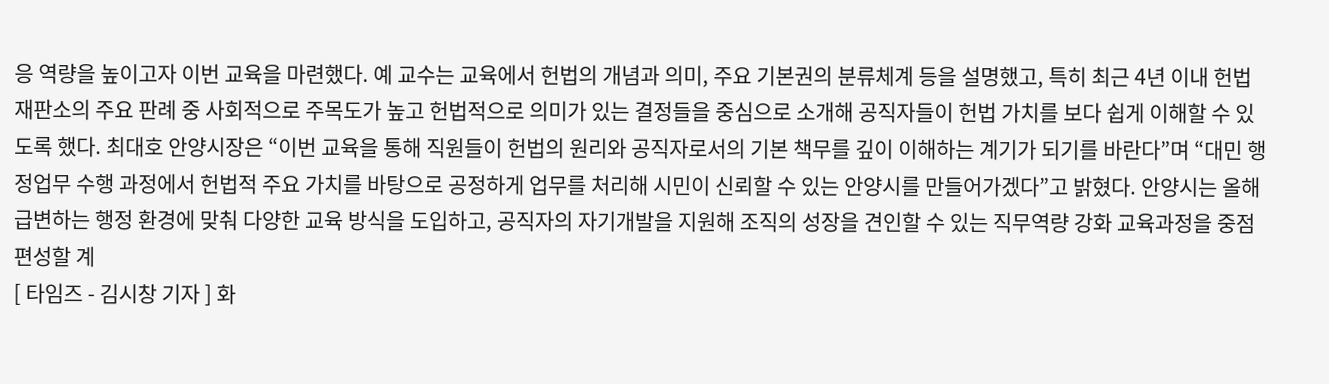응 역량을 높이고자 이번 교육을 마련했다. 예 교수는 교육에서 헌법의 개념과 의미, 주요 기본권의 분류체계 등을 설명했고, 특히 최근 4년 이내 헌법재판소의 주요 판례 중 사회적으로 주목도가 높고 헌법적으로 의미가 있는 결정들을 중심으로 소개해 공직자들이 헌법 가치를 보다 쉽게 이해할 수 있도록 했다. 최대호 안양시장은 “이번 교육을 통해 직원들이 헌법의 원리와 공직자로서의 기본 책무를 깊이 이해하는 계기가 되기를 바란다”며 “대민 행정업무 수행 과정에서 헌법적 주요 가치를 바탕으로 공정하게 업무를 처리해 시민이 신뢰할 수 있는 안양시를 만들어가겠다”고 밝혔다. 안양시는 올해 급변하는 행정 환경에 맞춰 다양한 교육 방식을 도입하고, 공직자의 자기개발을 지원해 조직의 성장을 견인할 수 있는 직무역량 강화 교육과정을 중점 편성할 계
[ 타임즈 - 김시창 기자 ] 화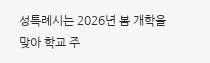성특례시는 2026년 봄 개학을 맞아 학교 주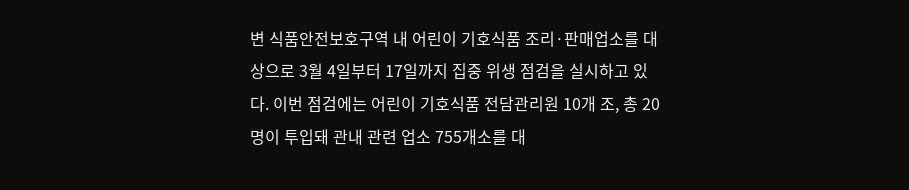변 식품안전보호구역 내 어린이 기호식품 조리·판매업소를 대상으로 3월 4일부터 17일까지 집중 위생 점검을 실시하고 있다. 이번 점검에는 어린이 기호식품 전담관리원 10개 조, 총 20명이 투입돼 관내 관련 업소 755개소를 대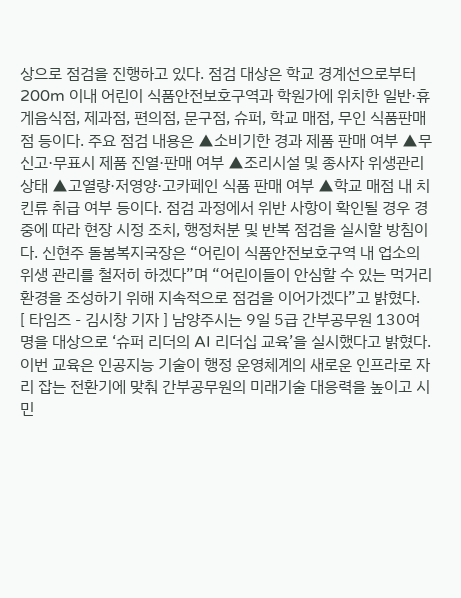상으로 점검을 진행하고 있다. 점검 대상은 학교 경계선으로부터 200m 이내 어린이 식품안전보호구역과 학원가에 위치한 일반·휴게음식점, 제과점, 편의점, 문구점, 슈퍼, 학교 매점, 무인 식품판매점 등이다. 주요 점검 내용은 ▲소비기한 경과 제품 판매 여부 ▲무신고·무표시 제품 진열·판매 여부 ▲조리시설 및 종사자 위생관리 상태 ▲고열량·저영양·고카페인 식품 판매 여부 ▲학교 매점 내 치킨류 취급 여부 등이다. 점검 과정에서 위반 사항이 확인될 경우 경중에 따라 현장 시정 조치, 행정처분 및 반복 점검을 실시할 방침이다. 신현주 돌봄복지국장은 “어린이 식품안전보호구역 내 업소의 위생 관리를 철저히 하겠다”며 “어린이들이 안심할 수 있는 먹거리 환경을 조성하기 위해 지속적으로 점검을 이어가겠다”고 밝혔다.
[ 타임즈 - 김시창 기자 ] 남양주시는 9일 5급 간부공무원 130여 명을 대상으로 ‘슈퍼 리더의 AI 리더십 교육’을 실시했다고 밝혔다. 이번 교육은 인공지능 기술이 행정 운영체계의 새로운 인프라로 자리 잡는 전환기에 맞춰 간부공무원의 미래기술 대응력을 높이고 시민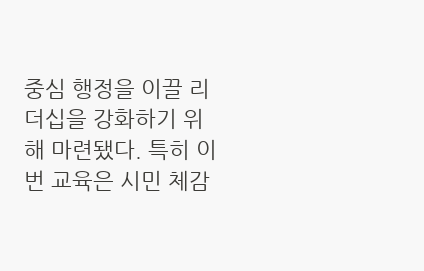중심 행정을 이끌 리더십을 강화하기 위해 마련됐다. 특히 이번 교육은 시민 체감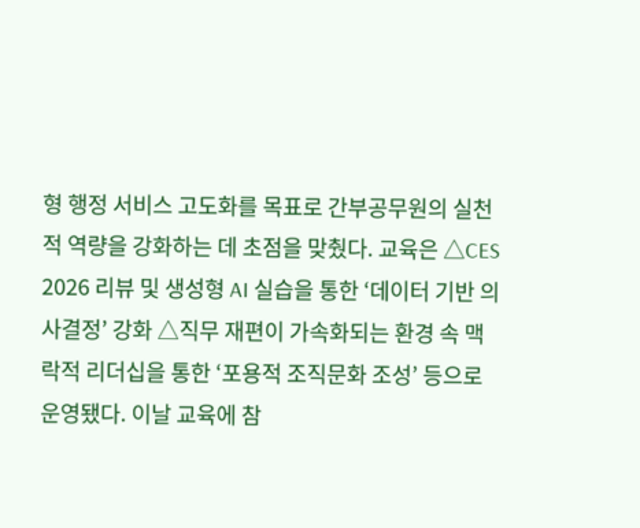형 행정 서비스 고도화를 목표로 간부공무원의 실천적 역량을 강화하는 데 초점을 맞췄다. 교육은 △CES 2026 리뷰 및 생성형 AI 실습을 통한 ‘데이터 기반 의사결정’ 강화 △직무 재편이 가속화되는 환경 속 맥락적 리더십을 통한 ‘포용적 조직문화 조성’ 등으로 운영됐다. 이날 교육에 참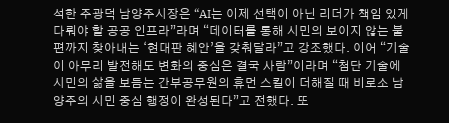석한 주광덕 남양주시장은 “AI는 이제 선택이 아닌 리더가 책임 있게 다뤄야 할 공공 인프라”라며 “데이터를 통해 시민의 보이지 않는 불편까지 찾아내는 ‘현대판 혜안’을 갖춰달라”고 강조했다. 이어 “기술이 아무리 발전해도 변화의 중심은 결국 사람”이라며 “첨단 기술에 시민의 삶을 보듬는 간부공무원의 휴먼 스킬이 더해질 때 비로소 남양주의 시민 중심 행정이 완성된다”고 전했다. 또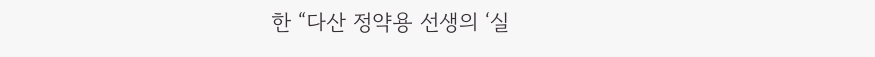한 “다산 정약용 선생의 ‘실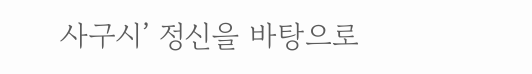사구시’ 정신을 바탕으로